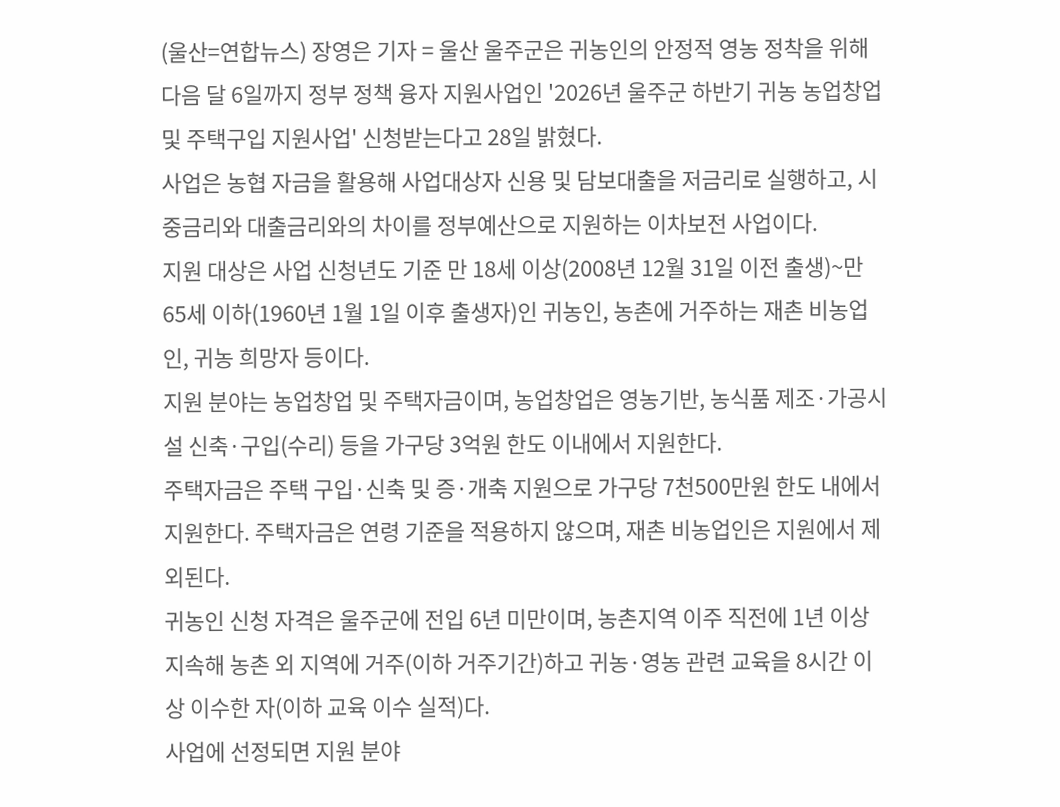(울산=연합뉴스) 장영은 기자 = 울산 울주군은 귀농인의 안정적 영농 정착을 위해 다음 달 6일까지 정부 정책 융자 지원사업인 '2026년 울주군 하반기 귀농 농업창업 및 주택구입 지원사업' 신청받는다고 28일 밝혔다.
사업은 농협 자금을 활용해 사업대상자 신용 및 담보대출을 저금리로 실행하고, 시중금리와 대출금리와의 차이를 정부예산으로 지원하는 이차보전 사업이다.
지원 대상은 사업 신청년도 기준 만 18세 이상(2008년 12월 31일 이전 출생)~만 65세 이하(1960년 1월 1일 이후 출생자)인 귀농인, 농촌에 거주하는 재촌 비농업인, 귀농 희망자 등이다.
지원 분야는 농업창업 및 주택자금이며, 농업창업은 영농기반, 농식품 제조·가공시설 신축·구입(수리) 등을 가구당 3억원 한도 이내에서 지원한다.
주택자금은 주택 구입·신축 및 증·개축 지원으로 가구당 7천500만원 한도 내에서 지원한다. 주택자금은 연령 기준을 적용하지 않으며, 재촌 비농업인은 지원에서 제외된다.
귀농인 신청 자격은 울주군에 전입 6년 미만이며, 농촌지역 이주 직전에 1년 이상 지속해 농촌 외 지역에 거주(이하 거주기간)하고 귀농·영농 관련 교육을 8시간 이상 이수한 자(이하 교육 이수 실적)다.
사업에 선정되면 지원 분야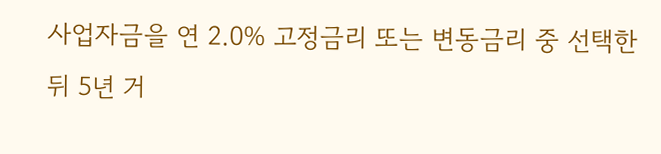사업자금을 연 2.0% 고정금리 또는 변동금리 중 선택한 뒤 5년 거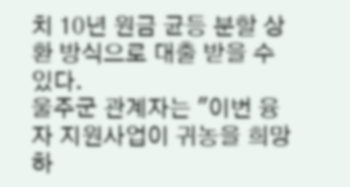치 10년 원금 균등 분할 상환 방식으로 대출 받을 수 있다.
울주군 관계자는 "이번 융자 지원사업이 귀농을 희망하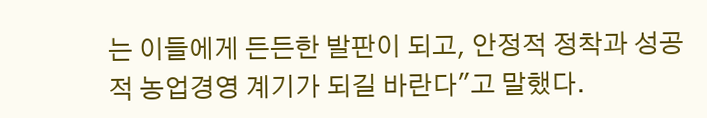는 이들에게 든든한 발판이 되고, 안정적 정착과 성공적 농업경영 계기가 되길 바란다"고 말했다.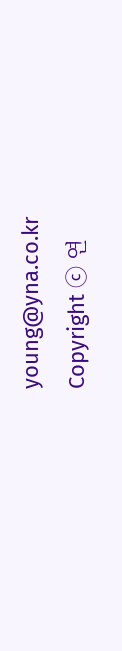young@yna.co.kr
Copyright ⓒ 연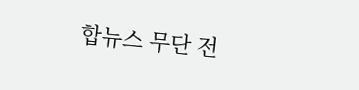합뉴스 무단 전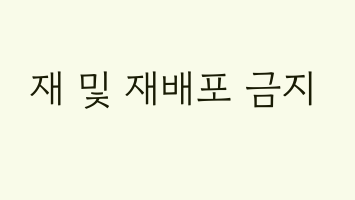재 및 재배포 금지